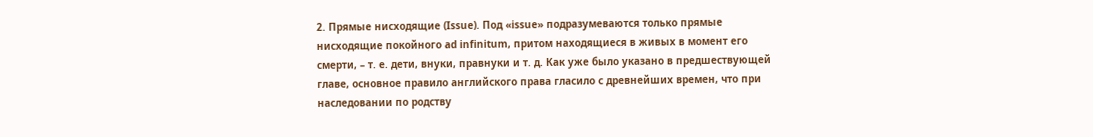2. Прямые нисходящие (Issue). Под «issue» подразумеваются только прямые нисходящие покойного ad infinitum, притом находящиеся в живых в момент его смерти, – т. е. дети, внуки, правнуки и т. д. Как уже было указано в предшествующей главе, основное правило английского права гласило с древнейших времен, что при наследовании по родству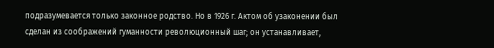подразумевается только законное родство. Но в 1926 г. Актом об узаконении был сделан из соображений гуманности революционный шаг; он устанавливает,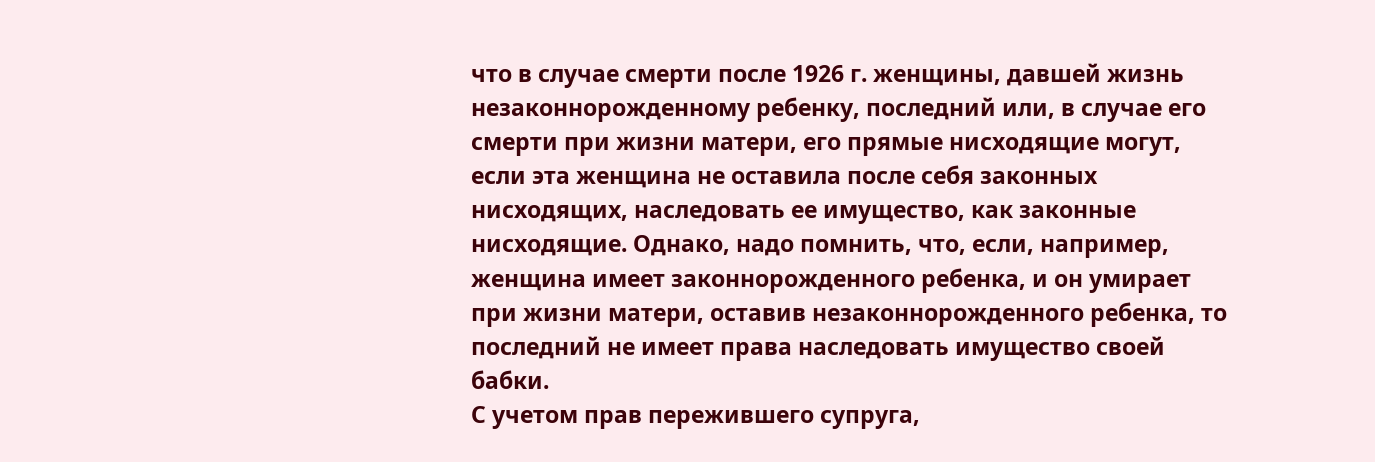что в случае смерти после 1926 г. женщины, давшей жизнь незаконнорожденному ребенку, последний или, в случае его смерти при жизни матери, его прямые нисходящие могут, если эта женщина не оставила после себя законных нисходящих, наследовать ее имущество, как законные нисходящие. Однако, надо помнить, что, если, например, женщина имеет законнорожденного ребенка, и он умирает при жизни матери, оставив незаконнорожденного ребенка, то последний не имеет права наследовать имущество своей бабки.
С учетом прав пережившего супруга,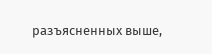разъясненных выше,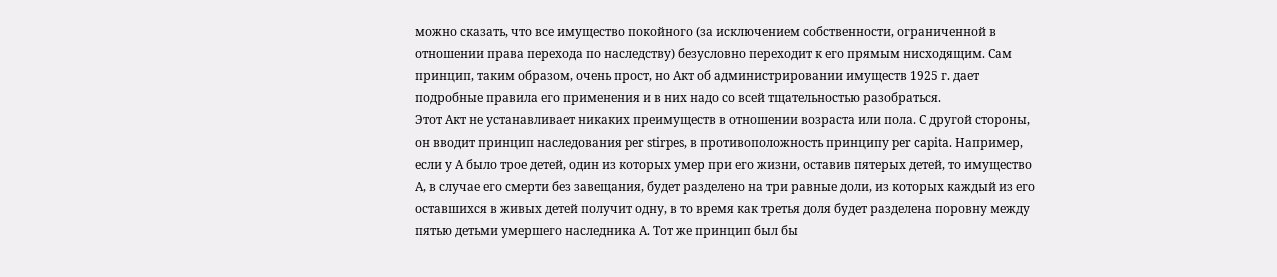можно сказать, что все имущество покойного (за исключением собственности, ограниченной в отношении права перехода по наследству) безусловно переходит к его прямым нисходящим. Сам принцип, таким образом, очень прост, но Акт об администрировании имуществ 1925 г. дает подробные правила его применения и в них надо со всей тщательностью разобраться.
Этот Акт не устанавливает никаких преимуществ в отношении возраста или пола. С другой стороны, он вводит принцип наследования per stirpes, в противоположность принципу per capita. Например, если у А было трое детей, один из которых умер при его жизни, оставив пятерых детей, то имущество А, в случае его смерти без завещания, будет разделено на три равные доли, из которых каждый из его оставшихся в живых детей получит одну, в то время как третья доля будет разделена поровну между пятью детьми умершего наследника А. Тот же принцип был бы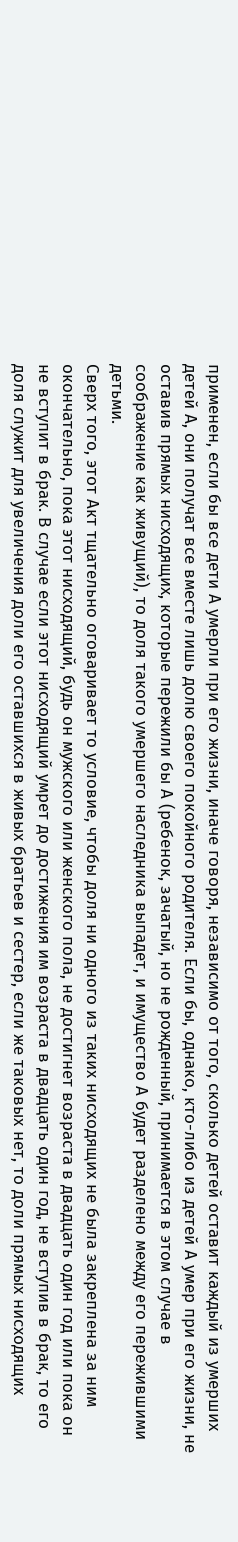применен, если бы все дети А умерли при его жизни, иначе говоря, независимо от того, сколько детей оставит каждый из умерших детей А, они получат все вместе лишь долю своего покойного родителя. Если бы, однако, кто-либо из детей А умер при его жизни, не оставив прямых нисходящих, которые пережили бы А (ребенок, зачатый, но не рожденный, принимается в этом случае в соображение как живущий), то доля такого умершего наследника выпадет, и имущество А будет разделено между его пережившими детьми.
Сверх того, этот Акт тщательно оговаривает то условие, чтобы доля ни одного из таких нисходящих не была закреплена за ним окончательно, пока этот нисходящий, будь он мужского или женского пола, не достигнет возраста в двадцать один год или пока он не вступит в брак. В случае если этот нисходящий умрет до достижения им возраста в двадцать один год, не вступив в брак, то его доля служит для увеличения доли его оставшихся в живых братьев и сестер, если же таковых нет, то доли прямых нисходящих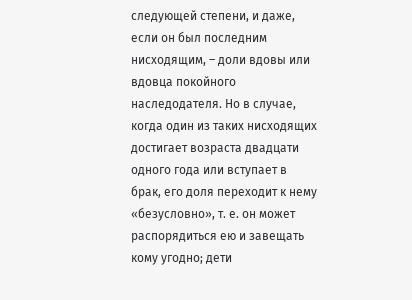следующей степени, и даже, если он был последним нисходящим, – доли вдовы или вдовца покойного наследодателя. Но в случае, когда один из таких нисходящих достигает возраста двадцати одного года или вступает в брак, его доля переходит к нему «безусловно», т. е. он может распорядиться ею и завещать кому угодно; дети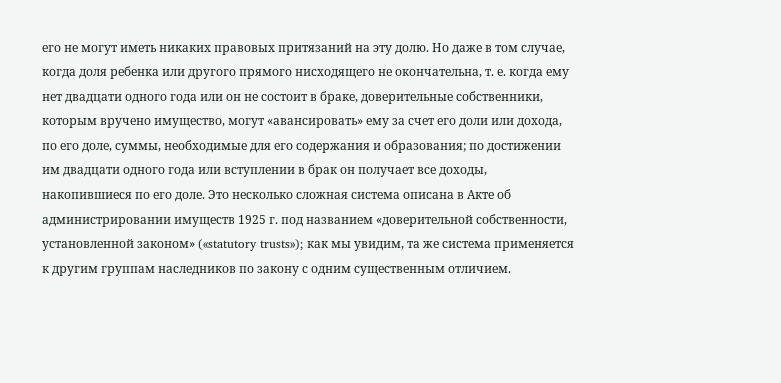его не могут иметь никаких правовых притязаний на эту долю. Но даже в том случае, когда доля ребенка или другого прямого нисходящего не окончательна, т. е. когда ему нет двадцати одного года или он не состоит в браке, доверительные собственники, которым вручено имущество, могут «авансировать» ему за счет его доли или дохода, по его доле, суммы, необходимые для его содержания и образования; по достижении им двадцати одного года или вступлении в брак он получает все доходы, накопившиеся по его доле. Это несколько сложная система описана в Акте об администрировании имуществ 1925 г. под названием «доверительной собственности, установленной законом» («statutory trusts»); как мы увидим, та же система применяется к другим группам наследников по закону с одним существенным отличием.